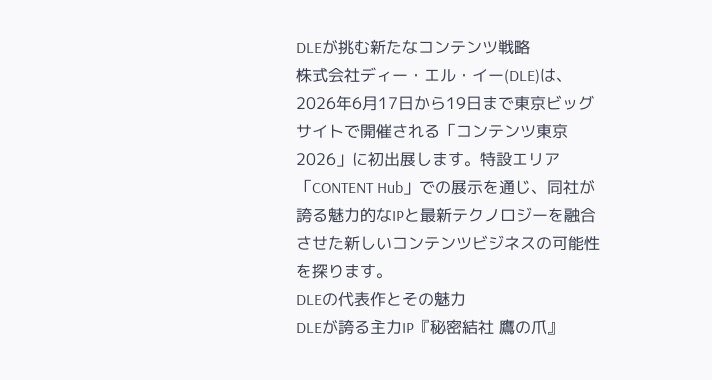DLEが挑む新たなコンテンツ戦略
株式会社ディー・エル・イー(DLE)は、2026年6月17日から19日まで東京ビッグサイトで開催される「コンテンツ東京2026」に初出展します。特設エリア「CONTENT Hub」での展示を通じ、同社が誇る魅力的なIPと最新テクノロジーを融合させた新しいコンテンツビジネスの可能性を探ります。
DLEの代表作とその魅力
DLEが誇る主力IP『秘密結社 鷹の爪』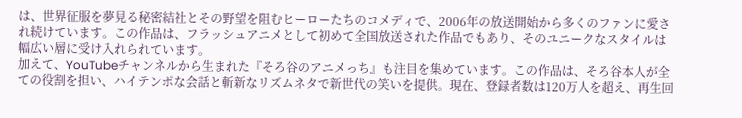は、世界征服を夢見る秘密結社とその野望を阻むヒーローたちのコメディで、2006年の放送開始から多くのファンに愛され続けています。この作品は、フラッシュアニメとして初めて全国放送された作品でもあり、そのユニークなスタイルは幅広い層に受け入れられています。
加えて、YouTubeチャンネルから生まれた『そろ谷のアニメっち』も注目を集めています。この作品は、そろ谷本人が全ての役割を担い、ハイテンポな会話と斬新なリズムネタで新世代の笑いを提供。現在、登録者数は120万人を超え、再生回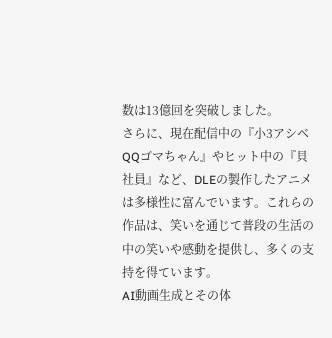数は13億回を突破しました。
さらに、現在配信中の『小3アシベ QQゴマちゃん』やヒット中の『貝社員』など、DLEの製作したアニメは多様性に富んでいます。これらの作品は、笑いを通じて普段の生活の中の笑いや感動を提供し、多くの支持を得ています。
AI動画生成とその体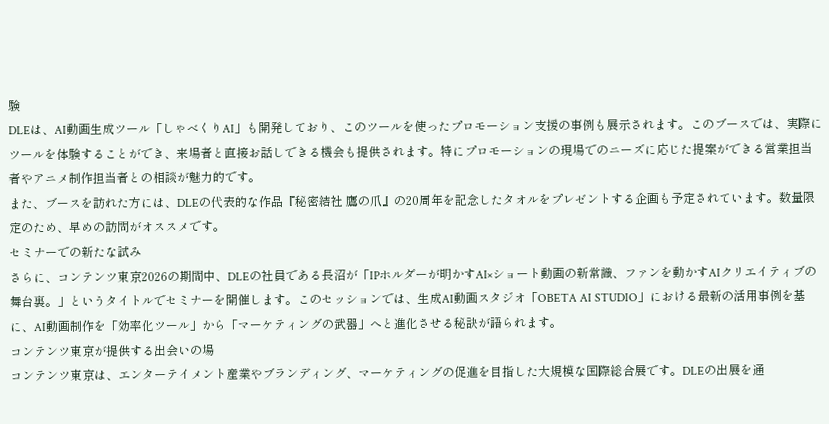験
DLEは、AI動画生成ツール「しゃべくりAI」も開発しており、このツールを使ったプロモーション支援の事例も展示されます。このブースでは、実際にツールを体験することができ、来場者と直接お話しできる機会も提供されます。特にプロモーションの現場でのニーズに応じた提案ができる営業担当者やアニメ制作担当者との相談が魅力的です。
また、ブースを訪れた方には、DLEの代表的な作品『秘密結社 鷹の爪』の20周年を記念したタオルをプレゼントする企画も予定されています。数量限定のため、早めの訪問がオススメです。
セミナーでの新たな試み
さらに、コンテンツ東京2026の期間中、DLEの社員である長沼が「IPホルダーが明かすAI×ショート動画の新常識、ファンを動かすAIクリエイティブの舞台裏。」というタイトルでセミナーを開催します。このセッションでは、生成AI動画スタジオ「OBETA AI STUDIO」における最新の活用事例を基に、AI動画制作を「効率化ツール」から「マーケティングの武器」へと進化させる秘訣が語られます。
コンテンツ東京が提供する出会いの場
コンテンツ東京は、エンターテイメント産業やブランディング、マーケティングの促進を目指した大規模な国際総合展です。DLEの出展を通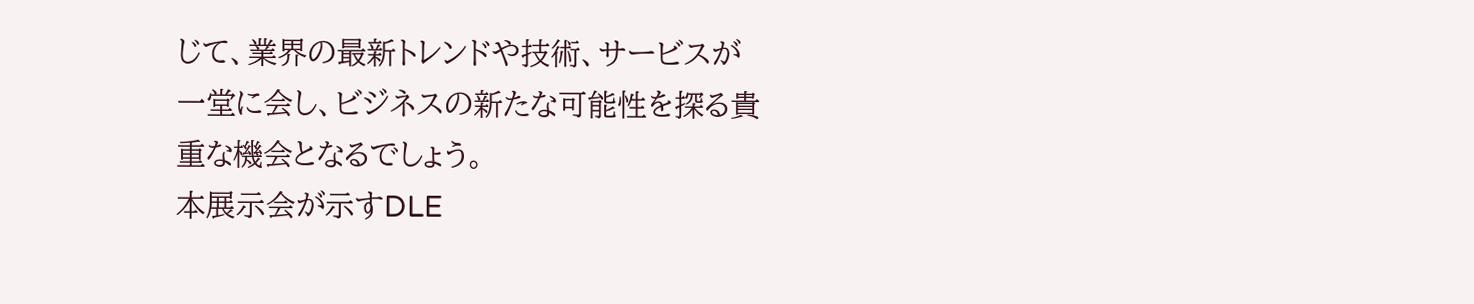じて、業界の最新トレンドや技術、サービスが一堂に会し、ビジネスの新たな可能性を探る貴重な機会となるでしょう。
本展示会が示すDLE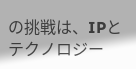の挑戦は、IPとテクノロジー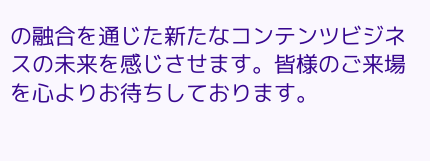の融合を通じた新たなコンテンツビジネスの未来を感じさせます。皆様のご来場を心よりお待ちしております。